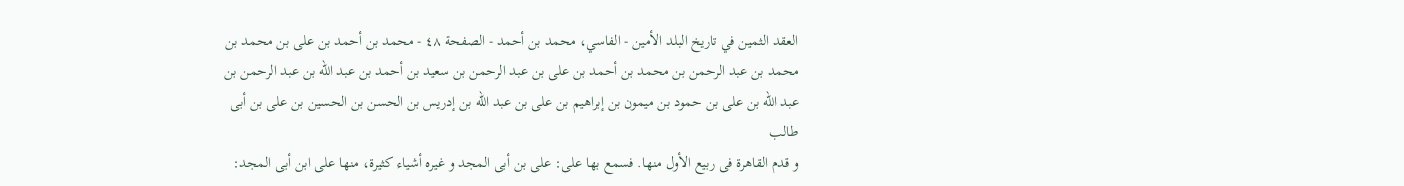العقد الثمين في تاريخ البلد الأمين - الفاسي، محمد بن أحمد - الصفحة ٤٨ - محمد بن أحمد بن على بن محمد بن محمد بن عبد الرحمن بن محمد بن أحمد بن على بن عبد الرحمن بن سعيد بن أحمد بن عبد اللّه بن عبد الرحمن بن عبد اللّه بن على بن حمود بن ميمون بن إبراهيم بن على بن عبد اللّه بن إدريس بن الحسن بن الحسين بن على بن أبى طالب
و قدم القاهرة فى ربيع الأول منها. فسمع بها على: على بن أبى المجد و غيره أشياء كثيرة، منها على ابن أبى المجد: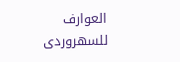العوارف للسهروردى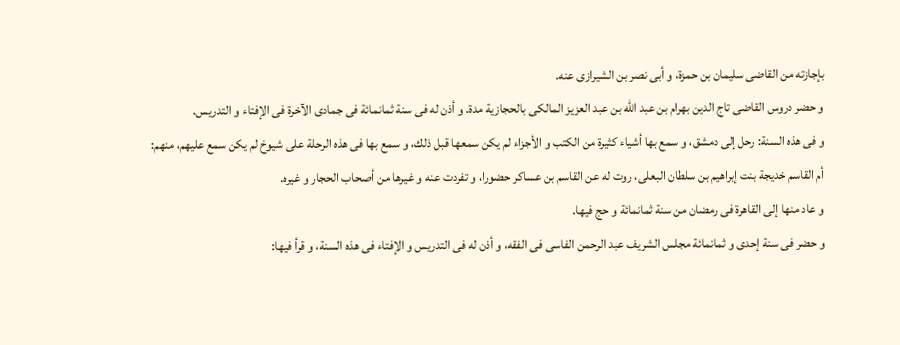بإجازته من القاضى سليمان بن حمزة، و أبى نصر بن الشيرازى عنه.
و حضر دروس القاضى تاج الدين بهرام بن عبد اللّه بن عبد العزيز المالكى بالحجازية مدة. و أذن له فى سنة ثمانمائة فى جمادى الآخرة فى الإفتاء و التدريس.
و فى هذه السنة: رحل إلى دمشق، و سمع بها أشياء كثيرة من الكتب و الأجزاء لم يكن سمعها قبل ذلك، و سمع بها فى هذه الرحلة على شيوخ لم يكن سمع عليهم، منهم:
أم القاسم خديجة بنت إبراهيم بن سلطان البعلى، روت له عن القاسم بن عساكر حضورا، و تفردت عنه و غيرها من أصحاب الحجار و غيره.
و عاد منها إلى القاهرة فى رمضان من سنة ثمانمائة و حج فيها.
و حضر فى سنة إحدى و ثمانمائة مجلس الشريف عبد الرحمن الفاسى فى الفقه، و أذن له فى التدريس و الإفتاء فى هذه السنة، و قرأ فيها: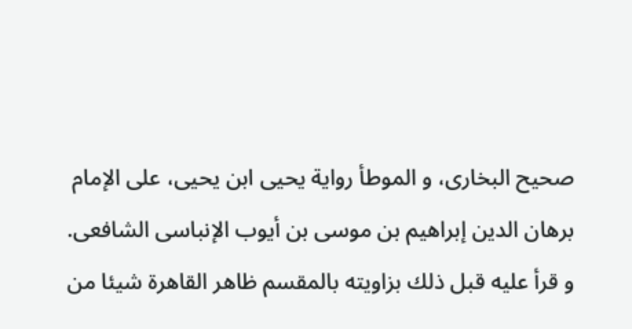صحيح البخارى، و الموطأ رواية يحيى ابن يحيى، على الإمام برهان الدين إبراهيم بن موسى بن أيوب الإنباسى الشافعى.
و قرأ عليه قبل ذلك بزاويته بالمقسم ظاهر القاهرة شيئا من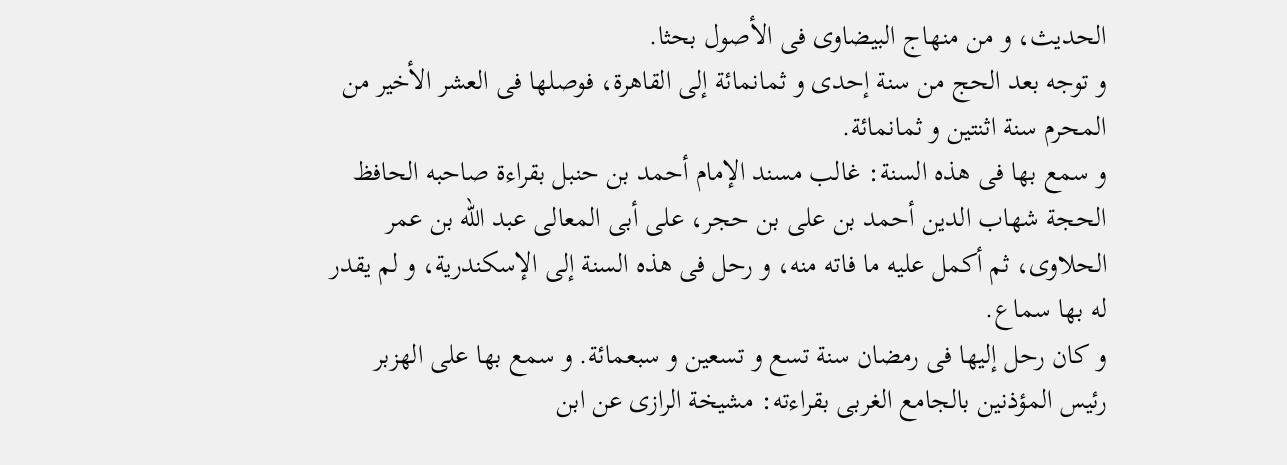الحديث، و من منهاج البيضاوى فى الأصول بحثا.
و توجه بعد الحج من سنة إحدى و ثمانمائة إلى القاهرة، فوصلها فى العشر الأخير من المحرم سنة اثنتين و ثمانمائة.
و سمع بها فى هذه السنة: غالب مسند الإمام أحمد بن حنبل بقراءة صاحبه الحافظ الحجة شهاب الدين أحمد بن على بن حجر، على أبى المعالى عبد اللّه بن عمر الحلاوى، ثم أكمل عليه ما فاته منه، و رحل فى هذه السنة إلى الإسكندرية، و لم يقدر له بها سماع.
و كان رحل إليها فى رمضان سنة تسع و تسعين و سبعمائة. و سمع بها على الهزبر رئيس المؤذنين بالجامع الغربى بقراءته: مشيخة الرازى عن ابن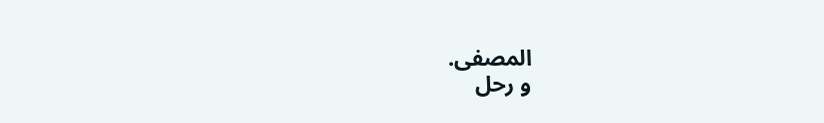المصفى.
و رحل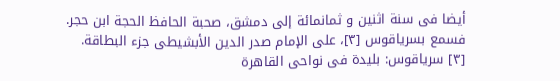أيضا فى سنة اثنين و ثمانمائة إلى دمشق، صحبة الحافظ الحجة ابن حجر.
فسمع بسرياقوس [٣]، على الإمام صدر الدين الأبشيطى جزء البطاقة.
[٣] سرياقوس: بليدة فى نواحى القاهرة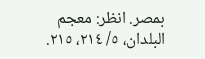بمصر. انظر: معجم البلدان، ٥/ ٢١٤، ٢١٥.